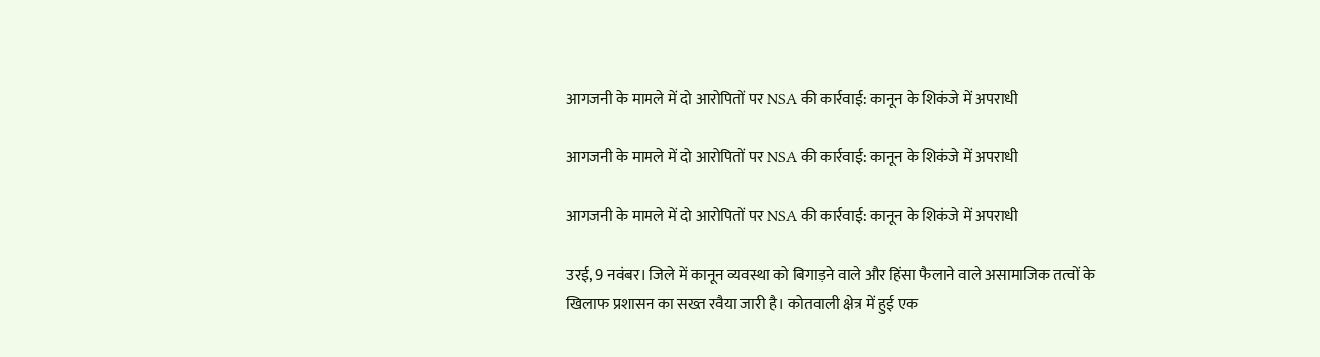आगजनी के मामले में दो आरोपितों पर NSA की कार्रवाई: कानून के शिकंजे में अपराधी

आगजनी के मामले में दो आरोपितों पर NSA की कार्रवाई: कानून के शिकंजे में अपराधी

आगजनी के मामले में दो आरोपितों पर NSA की कार्रवाई: कानून के शिकंजे में अपराधी

उरई, 9 नवंबर। जिले में कानून व्यवस्था को बिगाड़ने वाले और हिंसा फैलाने वाले असामाजिक तत्वों के खिलाफ प्रशासन का सख्त रवैया जारी है। कोतवाली क्षेत्र में हुई एक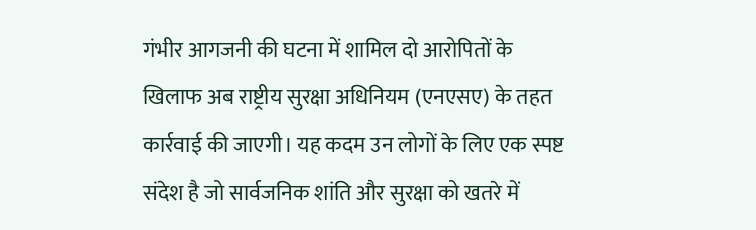गंभीर आगजनी की घटना में शामिल दो आरोपितों के खिलाफ अब राष्ट्रीय सुरक्षा अधिनियम (एनएसए) के तहत कार्रवाई की जाएगी। यह कदम उन लोगों के लिए एक स्पष्ट संदेश है जो सार्वजनिक शांति और सुरक्षा को खतरे में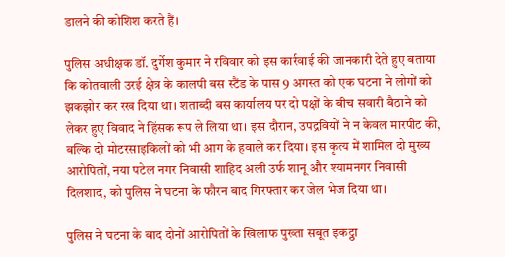डालने की कोशिश करते हैं।

पुलिस अधीक्षक डॉ. दुर्गेश कुमार ने रविवार को इस कार्रवाई की जानकारी देते हुए बताया कि कोतवाली उरई क्षेत्र के कालपी बस स्टैंड के पास 9 अगस्त को एक घटना ने लोगों को झकझोर कर रख दिया था। शताब्दी बस कार्यालय पर दो पक्षों के बीच सवारी बैठाने को लेकर हुए विवाद ने हिंसक रूप ले लिया था। इस दौरान, उपद्रवियों ने न केवल मारपीट की, बल्कि दो मोटरसाइकिलों को भी आग के हवाले कर दिया। इस कृत्य में शामिल दो मुख्य आरोपितों, नया पटेल नगर निवासी शाहिद अली उर्फ शानू और श्यामनगर निवासी दिलशाद, को पुलिस ने घटना के फौरन बाद गिरफ्तार कर जेल भेज दिया था।

पुलिस ने घटना के बाद दोनों आरोपितों के खिलाफ पुख्ता सबूत इकट्ठा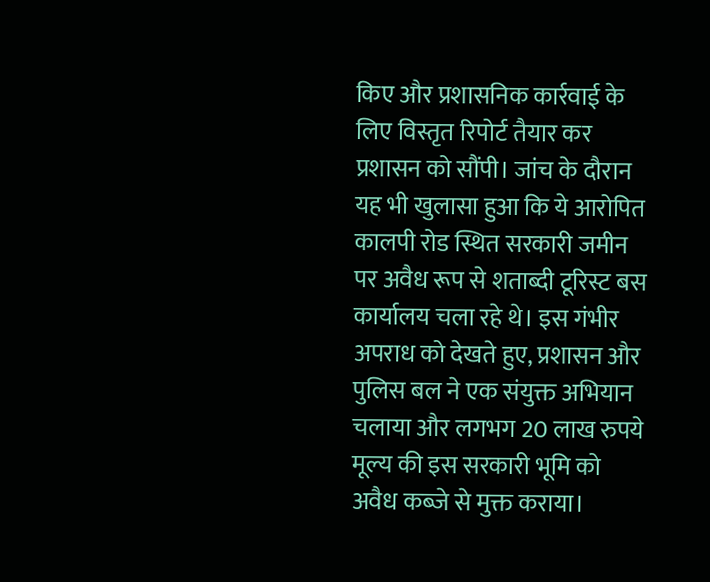किए और प्रशासनिक कार्रवाई के लिए विस्तृत रिपोर्ट तैयार कर प्रशासन को सौंपी। जांच के दौरान यह भी खुलासा हुआ कि ये आरोपित कालपी रोड स्थित सरकारी जमीन पर अवैध रूप से शताब्दी टूरिस्ट बस कार्यालय चला रहे थे। इस गंभीर अपराध को देखते हुए, प्रशासन और पुलिस बल ने एक संयुक्त अभियान चलाया और लगभग 20 लाख रुपये मूल्य की इस सरकारी भूमि को अवैध कब्जे से मुक्त कराया।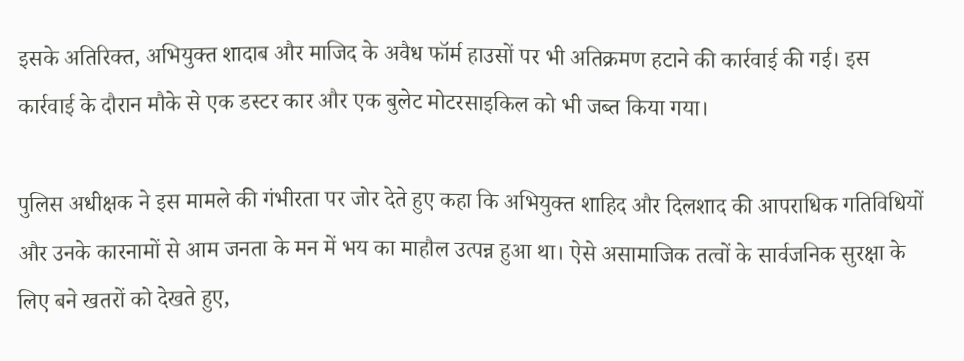इसके अतिरिक्त, अभियुक्त शादाब और माजिद के अवैध फॉर्म हाउसों पर भी अतिक्रमण हटाने की कार्रवाई की गई। इस कार्रवाई के दौरान मौके से एक डस्टर कार और एक बुलेट मोटरसाइकिल को भी जब्त किया गया।

पुलिस अधीक्षक ने इस मामले की गंभीरता पर जोर देते हुए कहा कि अभियुक्त शाहिद और दिलशाद की आपराधिक गतिविधियों और उनके कारनामों से आम जनता के मन में भय का माहौल उत्पन्न हुआ था। ऐसे असामाजिक तत्वों के सार्वजनिक सुरक्षा के लिए बने खतरों को देखते हुए,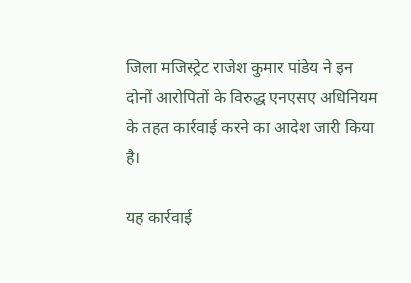जिला मजिस्ट्रेट राजेश कुमार पांडेय ने इन दोनों आरोपितों के विरुद्ध एनएसए अधिनियम के तहत कार्रवाई करने का आदेश जारी किया है।

यह कार्रवाई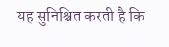यह सुनिश्चित करती है कि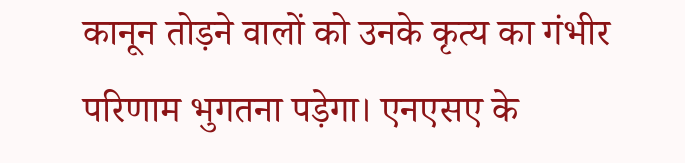कानून तोड़ने वालों को उनके कृत्य का गंभीर परिणाम भुगतना पड़ेगा। एनएसए के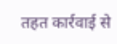तहत कार्रवाई से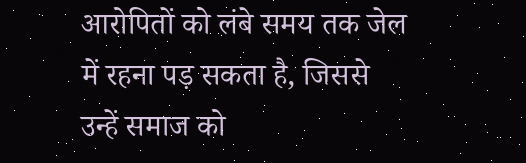आरोपितों को लंबे समय तक जेल में रहना पड़ सकता है, जिससे उन्हें समाज को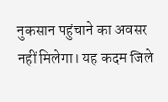नुकसान पहुंचाने का अवसर नहीं मिलेगा। यह कदम जिले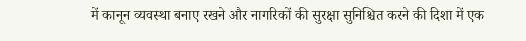में कानून व्यवस्था बनाए रखने और नागरिकों की सुरक्षा सुनिश्चित करने की दिशा में एक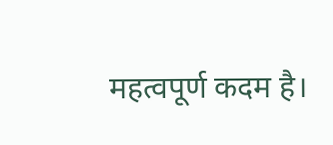महत्वपूर्ण कदम है।